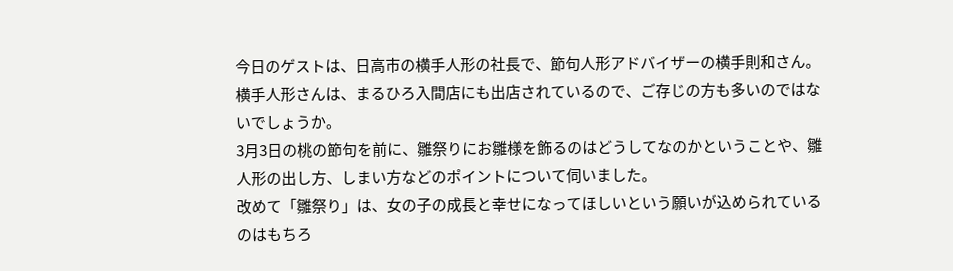今日のゲストは、日高市の横手人形の社長で、節句人形アドバイザーの横手則和さん。 横手人形さんは、まるひろ入間店にも出店されているので、ご存じの方も多いのではないでしょうか。
3月3日の桃の節句を前に、雛祭りにお雛様を飾るのはどうしてなのかということや、雛人形の出し方、しまい方などのポイントについて伺いました。
改めて「雛祭り」は、女の子の成長と幸せになってほしいという願いが込められているのはもちろ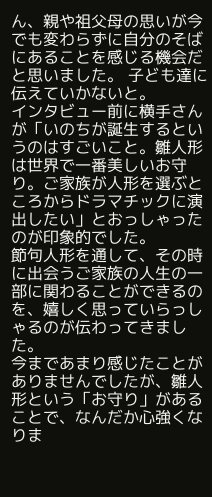ん、親や祖父母の思いが今でも変わらずに自分のそばにあることを感じる機会だと思いました。 子ども達に伝えていかないと。
インタビュー前に横手さんが「いのちが誕生するというのはすごいこと。雛人形は世界で一番美しいお守り。ご家族が人形を選ぶところからドラマチックに演出したい」とおっしゃったのが印象的でした。
節句人形を通して、その時に出会うご家族の人生の一部に関わることができるのを、嬉しく思っていらっしゃるのが伝わってきました。
今まであまり感じたことがありませんでしたが、雛人形という「お守り」があることで、なんだか心強くなりま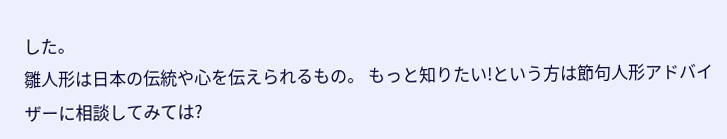した。
雛人形は日本の伝統や心を伝えられるもの。 もっと知りたい!という方は節句人形アドバイザーに相談してみては?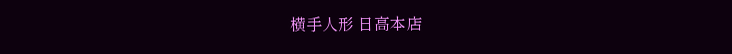横手人形 日高本店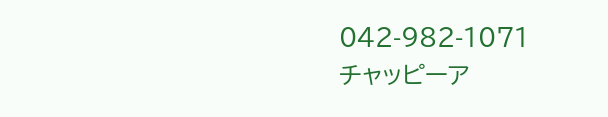042-982-1071
チャッピーア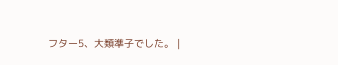フター5、大類準子でした。 |